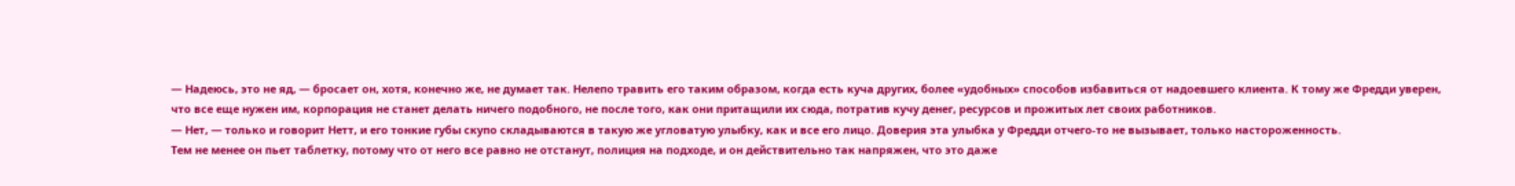— Надеюсь, это не яд, — бросает он, хотя, конечно же, не думает так. Нелепо травить его таким образом, когда есть куча других, более «удобных» способов избавиться от надоевшего клиента. К тому же Фредди уверен, что все еще нужен им, корпорация не станет делать ничего подобного, не после того, как они притащили их сюда, потратив кучу денег, ресурсов и прожитых лет своих работников.
— Нет, — только и говорит Нетт, и его тонкие губы скупо складываются в такую же угловатую улыбку, как и все его лицо. Доверия эта улыбка у Фредди отчего-то не вызывает, только настороженность.
Тем не менее он пьет таблетку, потому что от него все равно не отстанут, полиция на подходе, и он действительно так напряжен, что это даже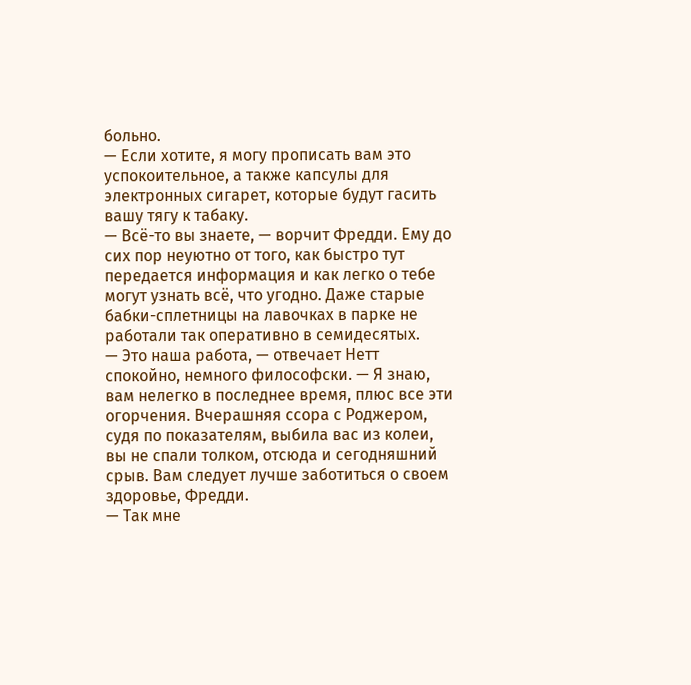больно.
— Если хотите, я могу прописать вам это успокоительное, а также капсулы для электронных сигарет, которые будут гасить вашу тягу к табаку.
— Всё-то вы знаете, — ворчит Фредди. Ему до сих пор неуютно от того, как быстро тут передается информация и как легко о тебе могут узнать всё, что угодно. Даже старые бабки-сплетницы на лавочках в парке не работали так оперативно в семидесятых.
— Это наша работа, — отвечает Нетт спокойно, немного философски. — Я знаю, вам нелегко в последнее время, плюс все эти огорчения. Вчерашняя ссора с Роджером, судя по показателям, выбила вас из колеи, вы не спали толком, отсюда и сегодняшний срыв. Вам следует лучше заботиться о своем здоровье, Фредди.
— Так мне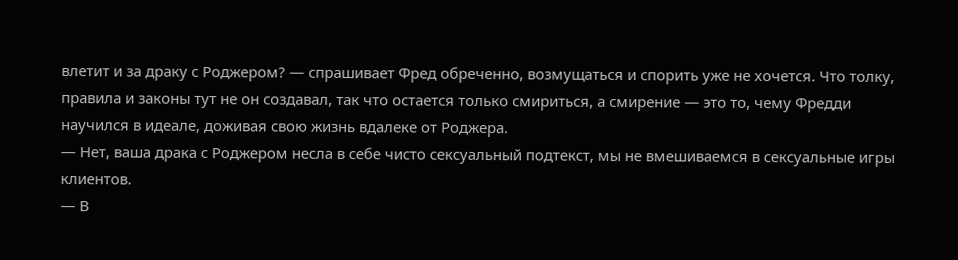влетит и за драку с Роджером? — спрашивает Фред обреченно, возмущаться и спорить уже не хочется. Что толку, правила и законы тут не он создавал, так что остается только смириться, а смирение — это то, чему Фредди научился в идеале, доживая свою жизнь вдалеке от Роджера.
— Нет, ваша драка с Роджером несла в себе чисто сексуальный подтекст, мы не вмешиваемся в сексуальные игры клиентов.
— В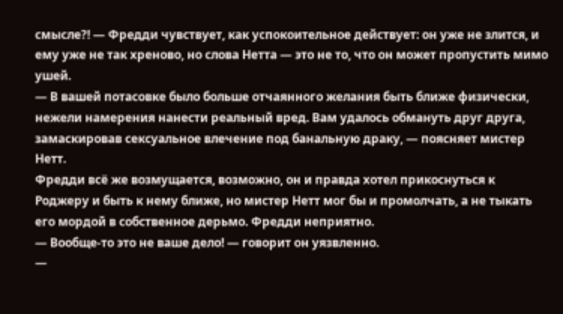смысле?! — Фредди чувствует, как успокоительное действует: он уже не злится, и ему уже не так хреново, но слова Нетта — это не то, что он может пропустить мимо ушей.
— В вашей потасовке было больше отчаянного желания быть ближе физически, нежели намерения нанести реальный вред. Вам удалось обмануть друг друга, замаскировав сексуальное влечение под банальную драку, — поясняет мистер Нетт.
Фредди всё же возмущается, возможно, он и правда хотел прикоснуться к Роджеру и быть к нему ближе, но мистер Нетт мог бы и промолчать, а не тыкать его мордой в собственное дерьмо. Фредди неприятно.
— Вообще-то это не ваше дело! — говорит он уязвленно.
—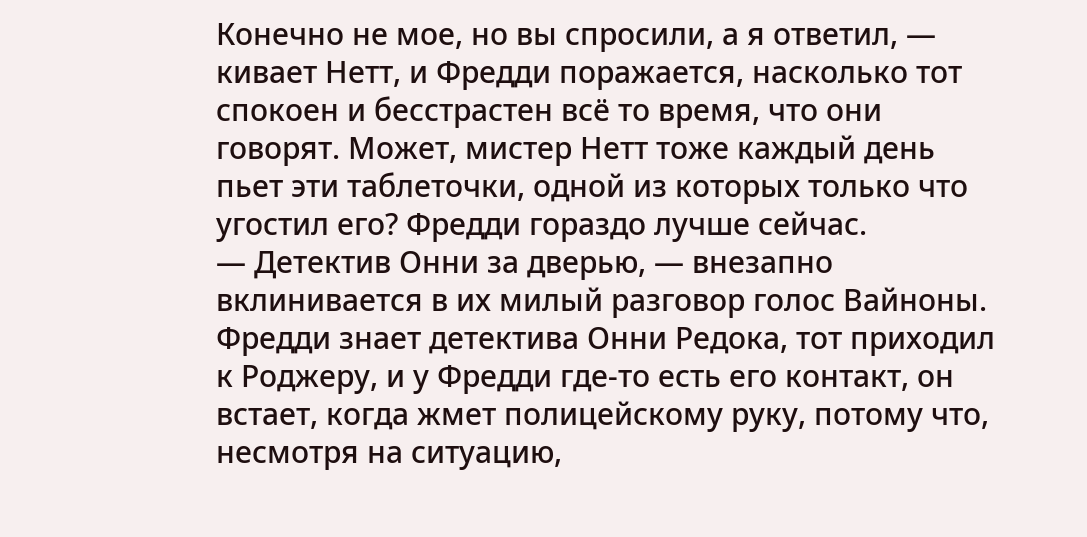Конечно не мое, но вы спросили, а я ответил, — кивает Нетт, и Фредди поражается, насколько тот спокоен и бесстрастен всё то время, что они говорят. Может, мистер Нетт тоже каждый день пьет эти таблеточки, одной из которых только что угостил его? Фредди гораздо лучше сейчас.
— Детектив Онни за дверью, — внезапно вклинивается в их милый разговор голос Вайноны.
Фредди знает детектива Онни Редока, тот приходил к Роджеру, и у Фредди где-то есть его контакт, он встает, когда жмет полицейскому руку, потому что, несмотря на ситуацию,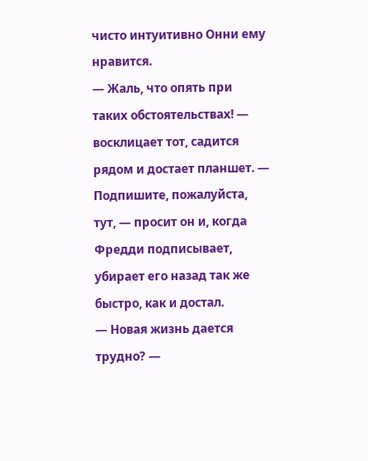чисто интуитивно Онни ему нравится.
— Жаль, что опять при таких обстоятельствах! — восклицает тот, садится рядом и достает планшет. — Подпишите, пожалуйста, тут, — просит он и, когда Фредди подписывает, убирает его назад так же быстро, как и достал.
— Новая жизнь дается трудно? —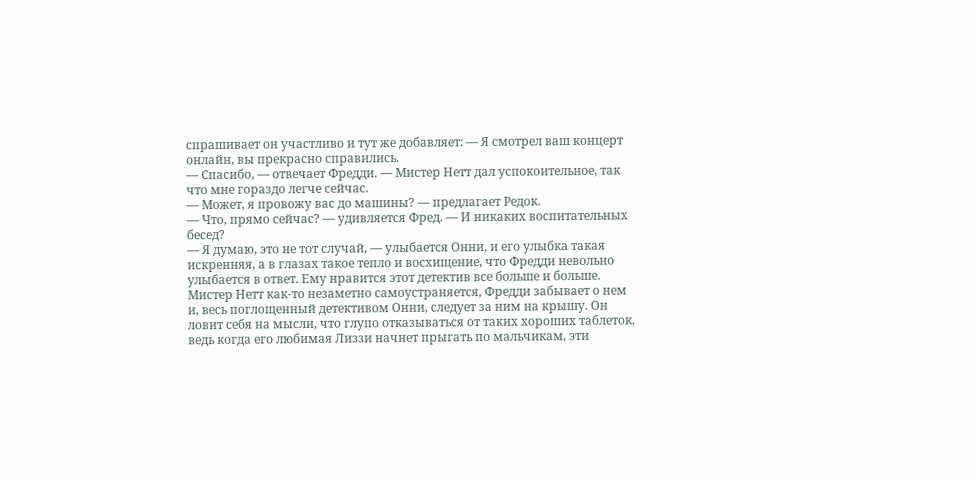спрашивает он участливо и тут же добавляет: — Я смотрел ваш концерт онлайн, вы прекрасно справились.
— Спасибо, — отвечает Фредди. — Мистер Нетт дал успокоительное, так что мне гораздо легче сейчас.
— Может, я провожу вас до машины? — предлагает Редок.
— Что, прямо сейчас? — удивляется Фред. — И никаких воспитательных бесед?
— Я думаю, это не тот случай, — улыбается Онни, и его улыбка такая искренняя, а в глазах такое тепло и восхищение, что Фредди невольно улыбается в ответ. Ему нравится этот детектив все больше и больше.
Мистер Нетт как-то незаметно самоустраняется, Фредди забывает о нем и, весь поглощенный детективом Онни, следует за ним на крышу. Он ловит себя на мысли, что глупо отказываться от таких хороших таблеток, ведь когда его любимая Лиззи начнет прыгать по мальчикам, эти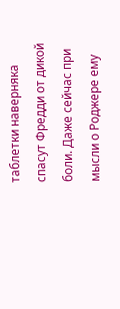таблетки наверняка спасут Фредди от дикой боли. Даже сейчас при мысли о Роджере ему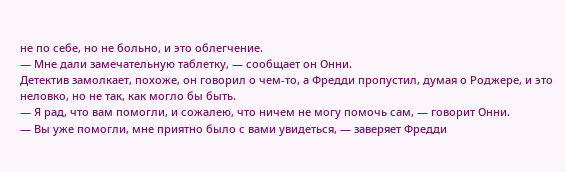не по себе, но не больно, и это облегчение.
— Мне дали замечательную таблетку, — сообщает он Онни.
Детектив замолкает, похоже, он говорил о чем-то, а Фредди пропустил, думая о Роджере, и это неловко, но не так, как могло бы быть.
— Я рад, что вам помогли, и сожалею, что ничем не могу помочь сам, — говорит Онни.
— Вы уже помогли, мне приятно было с вами увидеться, — заверяет Фредди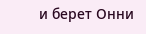и берет Онни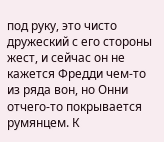под руку, это чисто дружеский с его стороны жест, и сейчас он не кажется Фредди чем-то из ряда вон, но Онни отчего-то покрывается румянцем. К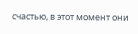счастью, в этот момент они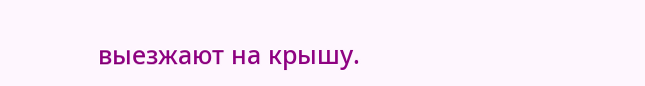выезжают на крышу.